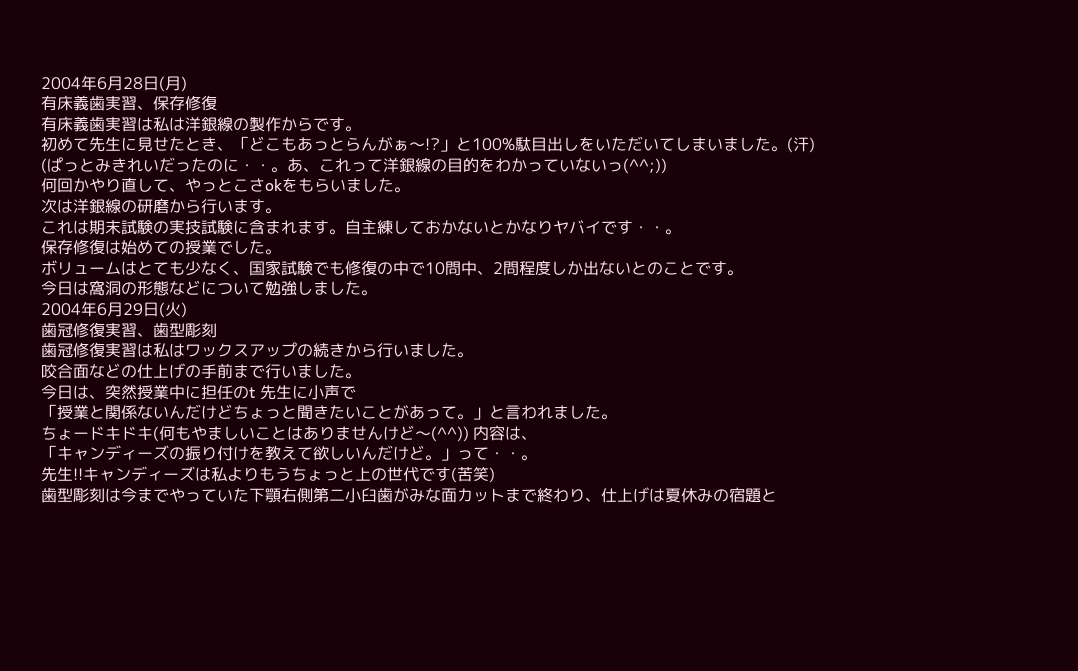2004年6月28日(月)
有床義歯実習、保存修復
有床義歯実習は私は洋銀線の製作からです。
初めて先生に見せたとき、「どこもあっとらんがぁ〜!?」と100%駄目出しをいただいてしまいました。(汗)
(ぱっとみきれいだったのに・・。あ、これって洋銀線の目的をわかっていないっ(^^;))
何回かやり直して、やっとこさokをもらいました。
次は洋銀線の研磨から行います。
これは期末試験の実技試験に含まれます。自主練しておかないとかなりヤバイです・・。
保存修復は始めての授業でした。
ボリュームはとても少なく、国家試験でも修復の中で10問中、2問程度しか出ないとのことです。
今日は窩洞の形態などについて勉強しました。
2004年6月29日(火)
歯冠修復実習、歯型彫刻
歯冠修復実習は私はワックスアップの続きから行いました。
咬合面などの仕上げの手前まで行いました。
今日は、突然授業中に担任のt 先生に小声で
「授業と関係ないんだけどちょっと聞きたいことがあって。」と言われました。
ちょードキドキ(何もやましいことはありませんけど〜(^^)) 内容は、
「キャンディーズの振り付けを教えて欲しいんだけど。」って・・。
先生!!キャンディーズは私よりもうちょっと上の世代です(苦笑)
歯型彫刻は今までやっていた下顎右側第二小臼歯がみな面カットまで終わり、仕上げは夏休みの宿題と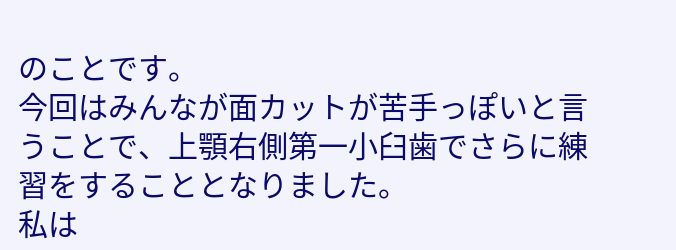のことです。
今回はみんなが面カットが苦手っぽいと言うことで、上顎右側第一小臼歯でさらに練習をすることとなりました。
私は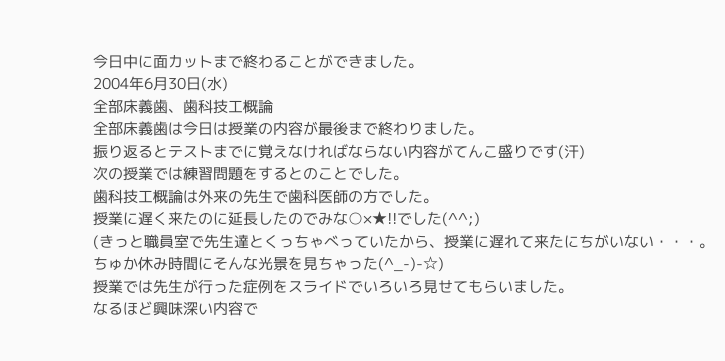今日中に面カットまで終わることができました。
2004年6月30日(水)
全部床義歯、歯科技工概論
全部床義歯は今日は授業の内容が最後まで終わりました。
振り返るとテストまでに覚えなければならない内容がてんこ盛りです(汗)
次の授業では練習問題をするとのことでした。
歯科技工概論は外来の先生で歯科医師の方でした。
授業に遅く来たのに延長したのでみな○×★!!でした(^^;)
(きっと職員室で先生達とくっちゃべっていたから、授業に遅れて来たにちがいない・・・。
ちゅか休み時間にそんな光景を見ちゃった(^_-)-☆)
授業では先生が行った症例をスライドでいろいろ見せてもらいました。
なるほど興味深い内容で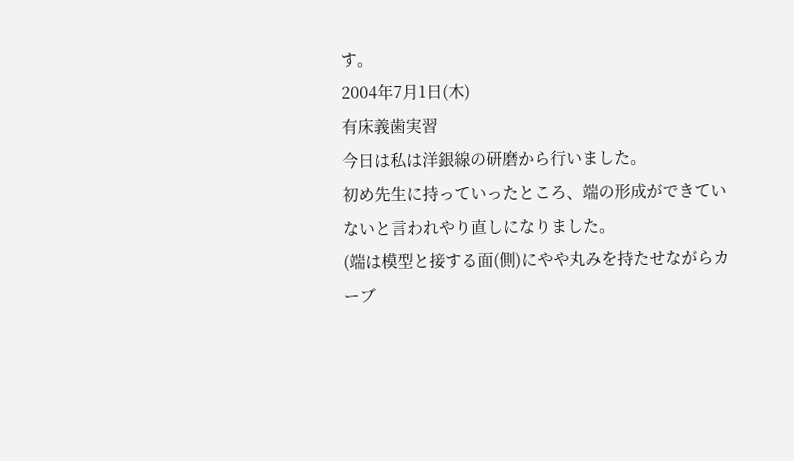す。
2004年7月1日(木)
有床義歯実習
今日は私は洋銀線の研磨から行いました。
初め先生に持っていったところ、端の形成ができていないと言われやり直しになりました。
(端は模型と接する面(側)にやや丸みを持たせながらカーブ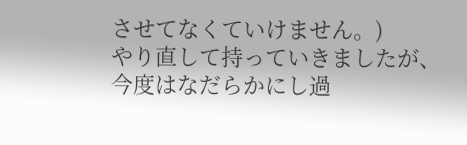させてなくていけません。)
やり直して持っていきましたが、今度はなだらかにし過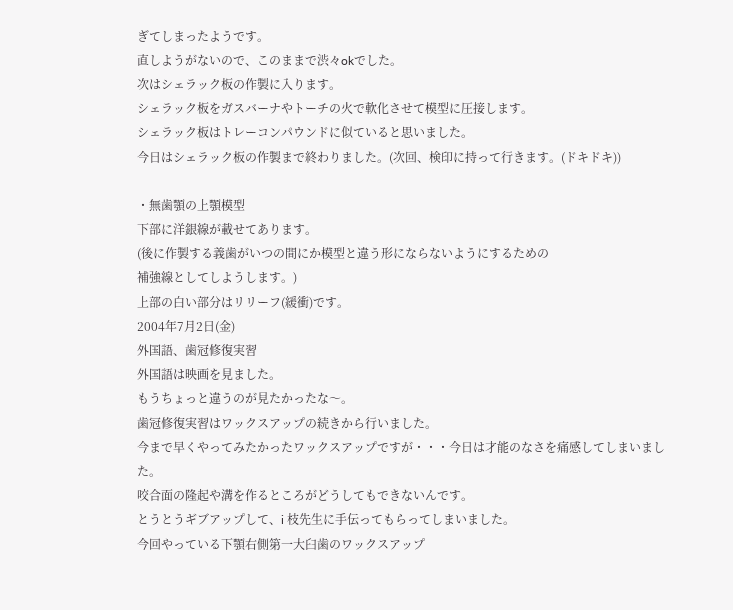ぎてしまったようです。
直しようがないので、このままで渋々okでした。
次はシェラック板の作製に入ります。
シェラック板をガスバーナやトーチの火で軟化させて模型に圧接します。
シェラック板はトレーコンパウンドに似ていると思いました。
今日はシェラック板の作製まで終わりました。(次回、検印に持って行きます。(ドキドキ))

・無歯顎の上顎模型
下部に洋銀線が載せてあります。
(後に作製する義歯がいつの間にか模型と違う形にならないようにするための
補強線としてしようします。)
上部の白い部分はリリーフ(緩衝)です。
2004年7月2日(金)
外国語、歯冠修復実習
外国語は映画を見ました。
もうちょっと違うのが見たかったな〜。
歯冠修復実習はワックスアップの続きから行いました。
今まで早くやってみたかったワックスアップですが・・・今日は才能のなさを痛感してしまいました。
咬合面の隆起や溝を作るところがどうしてもできないんです。
とうとうギブアップして、i 枝先生に手伝ってもらってしまいました。
今回やっている下顎右側第一大臼歯のワックスアップ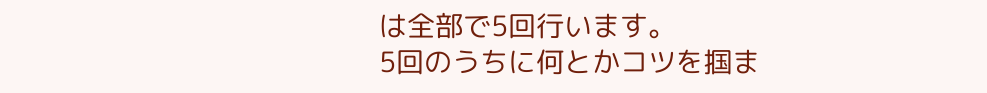は全部で5回行います。
5回のうちに何とかコツを掴ま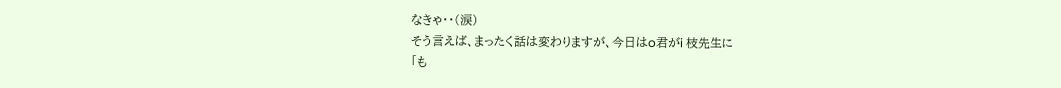なきゃ・・(涙)
そう言えば、まったく話は変わりますが、今日はo君がi 枝先生に
「も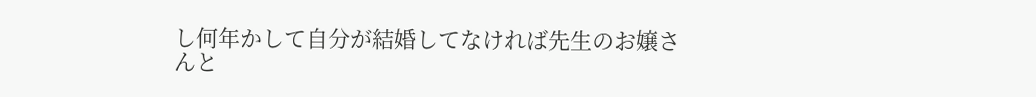し何年かして自分が結婚してなければ先生のお嬢さんと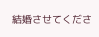結婚させてくださ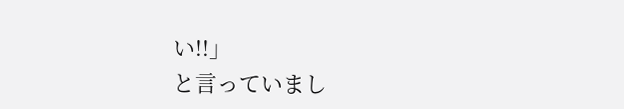い!!」
と言っていまし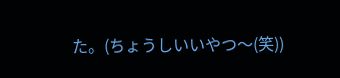た。(ちょうしいいやつ〜(笑))